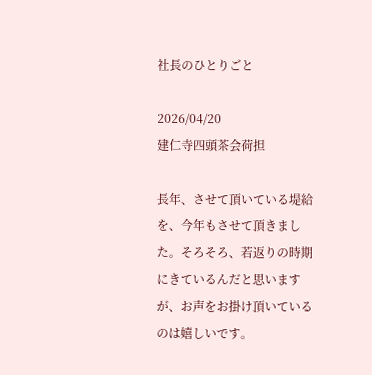社長のひとりごと

2026/04/20
建仁寺四頭茶会荷担

長年、させて頂いている堤給を、今年もさせて頂きました。そろそろ、若返りの時期にきているんだと思いますが、お声をお掛け頂いているのは嬉しいです。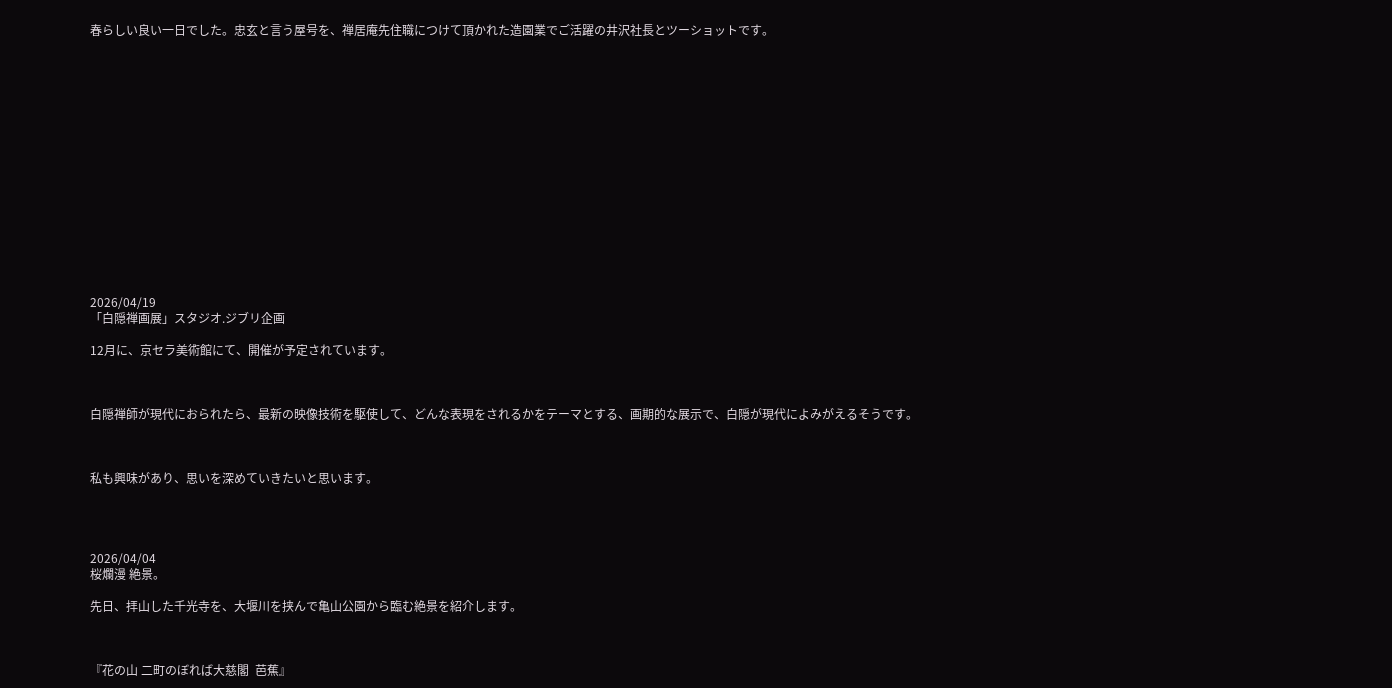春らしい良い一日でした。忠玄と言う屋号を、禅居庵先住職につけて頂かれた造園業でご活躍の井沢社長とツーショットです。
















2026/04/19
「白隠禅画展」スタジオ.ジブリ企画

12月に、京セラ美術館にて、開催が予定されています。



白隠禅師が現代におられたら、最新の映像技術を駆使して、どんな表現をされるかをテーマとする、画期的な展示で、白隠が現代によみがえるそうです。



私も興味があり、思いを深めていきたいと思います。




2026/04/04
桜爛漫 絶景。

先日、拝山した千光寺を、大堰川を挟んで亀山公園から臨む絶景を紹介します。



『花の山 二町のぼれば大慈閣  芭蕉』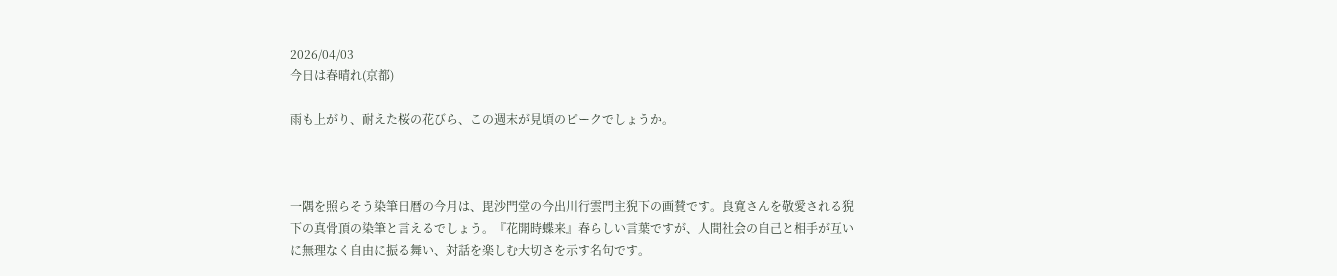2026/04/03
今日は春晴れ(京都)

雨も上がり、耐えた桜の花びら、この週末が見頃のピークでしょうか。



一隅を照らそう染筆日暦の今月は、毘沙門堂の今出川行雲門主猊下の画賛です。良寛さんを敬愛される猊下の真骨頂の染筆と言えるでしょう。『花開時蝶来』春らしい言葉ですが、人間社会の自己と相手が互いに無理なく自由に振る舞い、対話を楽しむ大切さを示す名句です。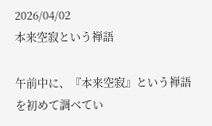2026/04/02
本来空寂という禅語

午前中に、『本来空寂』という禅語を初めて調べてい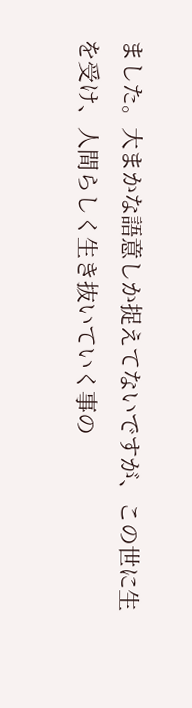ました。大まかな語意しか捉えてないですが、この世に生を受け、人間らしく生き抜いていく事の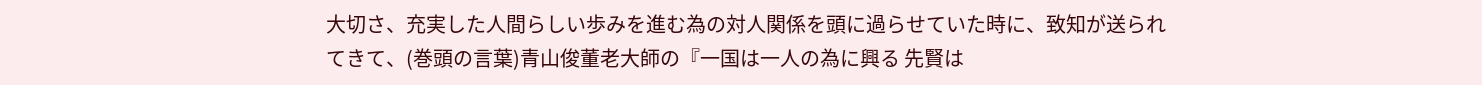大切さ、充実した人間らしい歩みを進む為の対人関係を頭に過らせていた時に、致知が送られてきて、(巻頭の言葉)青山俊董老大師の『一国は一人の為に興る 先賢は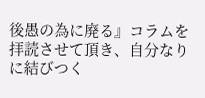後愚の為に廃る』コラムを拝読させて頂き、自分なりに結びつく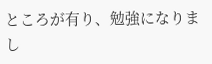ところが有り、勉強になりまし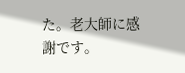た。老大師に感謝です。